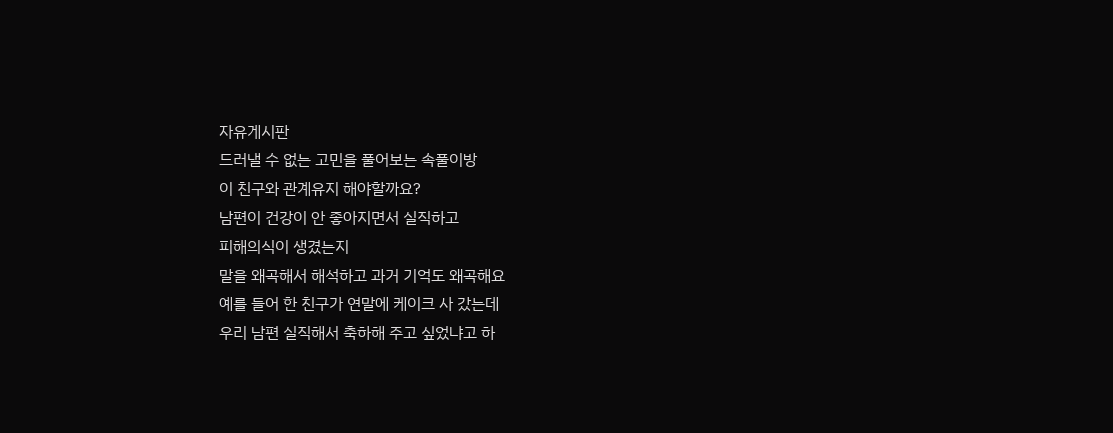자유게시판
드러낼 수 없는 고민을 풀어보는 속풀이방
이 친구와 관계유지 해야할까요?
남편이 건강이 안 좋아지면서 실직하고
피해의식이 생겼는지
말을 왜곡해서 해석하고 과거 기억도 왜곡해요
예를 들어 한 친구가 연말에 케이크 사 갔는데
우리 남편 실직해서 축하해 주고 싶었냐고 하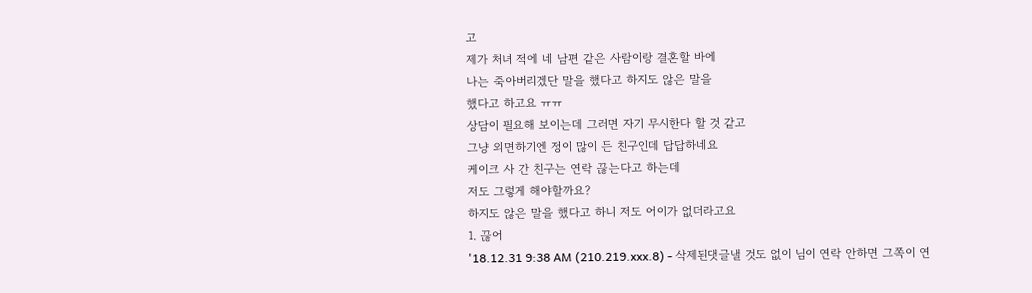고
제가 처녀 적에 네 남편 같은 사람이랑 결혼할 바에
나는 죽아버리겠단 말을 했다고 하지도 않은 말을
했다고 하고요 ㅠㅠ
상담이 필요해 보이는데 그러면 자기 무시한다 할 것 같고
그냥 외면하기엔 정이 많이 든 친구인데 답답하네요
케이크 사 간 친구는 연락 끊는다고 하는데
저도 그렇게 해야할까요?
하지도 않은 말을 했다고 하니 저도 어이가 없더라고요
1. 끊어
'18.12.31 9:38 AM (210.219.xxx.8) - 삭제된댓글낼 것도 없이 님이 연락 안하면 그쪽이 연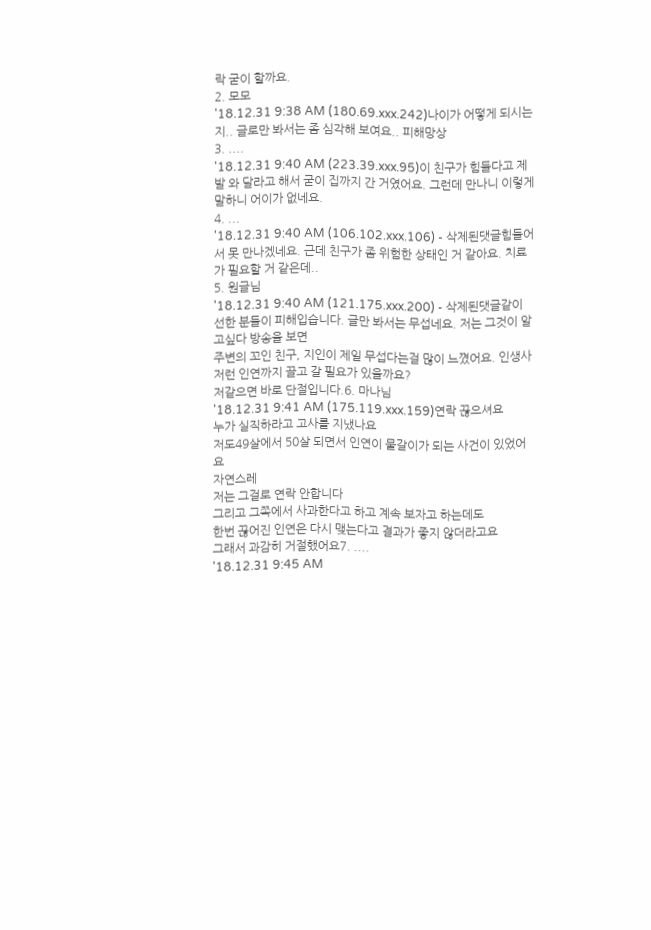락 굳이 할까요.
2. 모모
'18.12.31 9:38 AM (180.69.xxx.242)나이가 어떻게 되시는지.. 글로만 봐서는 좀 심각해 보여요.. 피해망상
3. ....
'18.12.31 9:40 AM (223.39.xxx.95)이 친구가 힘들다고 제발 와 달라고 해서 굳이 집까지 간 거였어요. 그런데 만나니 이렇게 말하니 어이가 없네요.
4. ...
'18.12.31 9:40 AM (106.102.xxx.106) - 삭제된댓글힘들어서 못 만나겠네요. 근데 친구가 좀 위험한 상태인 거 같아요. 치료가 필요할 거 같은데..
5. 원글님
'18.12.31 9:40 AM (121.175.xxx.200) - 삭제된댓글같이 선한 분들이 피해입습니다. 글만 봐서는 무섭네요. 저는 그것이 알고싶다 방송을 보면
주변의 꼬인 친구, 지인이 제일 무섭다는걸 많이 느꼈어요. 인생사 저런 인연까지 끌고 갈 필요가 있을까요?
저같으면 바로 단절입니다.6. 마나님
'18.12.31 9:41 AM (175.119.xxx.159)연락 끊으셔요
누가 실직하라고 고사를 지냈나요
저도49살에서 50살 되면서 인연이 물갈이가 되는 사건이 있었어요
자연스레
저는 그걸로 연락 안합니다
그리고 그쪽에서 사과한다고 하고 계속 보자고 하는데도
한번 끊어진 인연은 다시 맺는다고 결과가 좋지 않더라고요
그래서 과감히 거절했어요7. ....
'18.12.31 9:45 AM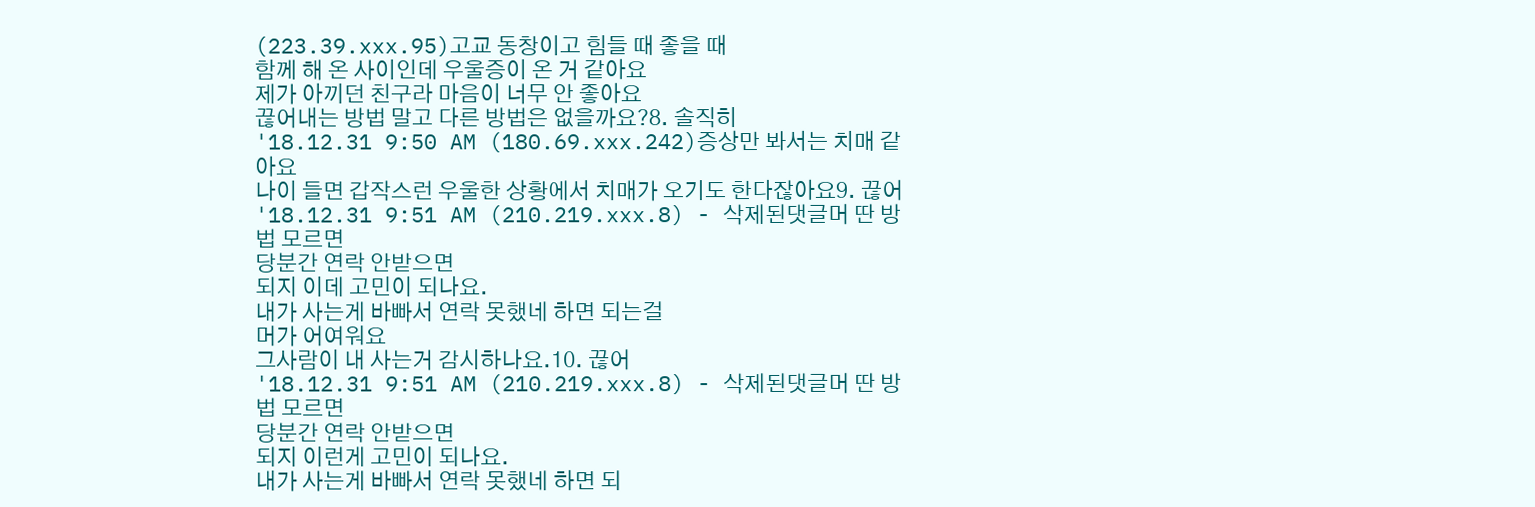(223.39.xxx.95)고교 동창이고 힘들 때 좋을 때
함께 해 온 사이인데 우울증이 온 거 같아요
제가 아끼던 친구라 마음이 너무 안 좋아요
끊어내는 방법 말고 다른 방법은 없을까요?8. 솔직히
'18.12.31 9:50 AM (180.69.xxx.242)증상만 봐서는 치매 같아요
나이 들면 갑작스런 우울한 상황에서 치매가 오기도 한다잖아요9. 끊어
'18.12.31 9:51 AM (210.219.xxx.8) - 삭제된댓글머 딴 방법 모르면
당분간 연락 안받으면
되지 이데 고민이 되나요.
내가 사는게 바빠서 연락 못했네 하면 되는걸
머가 어여워요
그사람이 내 사는거 감시하나요.10. 끊어
'18.12.31 9:51 AM (210.219.xxx.8) - 삭제된댓글머 딴 방법 모르면
당분간 연락 안받으면
되지 이런게 고민이 되나요.
내가 사는게 바빠서 연락 못했네 하면 되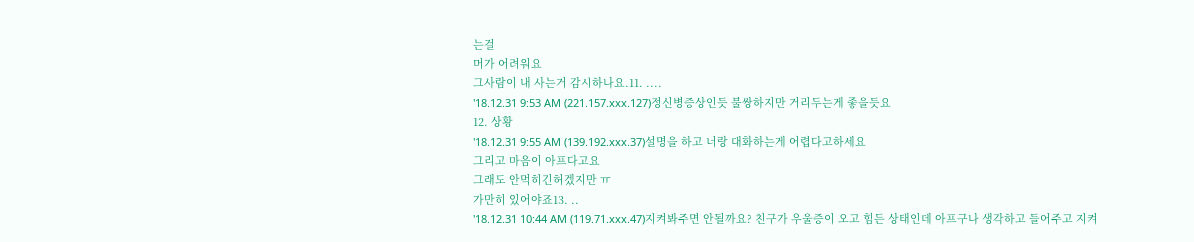는걸
머가 어려워요
그사람이 내 사는거 감시하나요.11. ....
'18.12.31 9:53 AM (221.157.xxx.127)정신병증상인듯 불쌍하지만 거리두는게 좋을듯요
12. 상황
'18.12.31 9:55 AM (139.192.xxx.37)설명을 하고 너랑 대화하는게 어렵다고하세요
그리고 마음이 아프다고요
그래도 안먹히긴허겠지만 ㅠ
가만히 있어야죠13. ..
'18.12.31 10:44 AM (119.71.xxx.47)지켜봐주면 안될까요? 친구가 우울증이 오고 힘든 상태인데 아프구나 생각하고 들어주고 지켜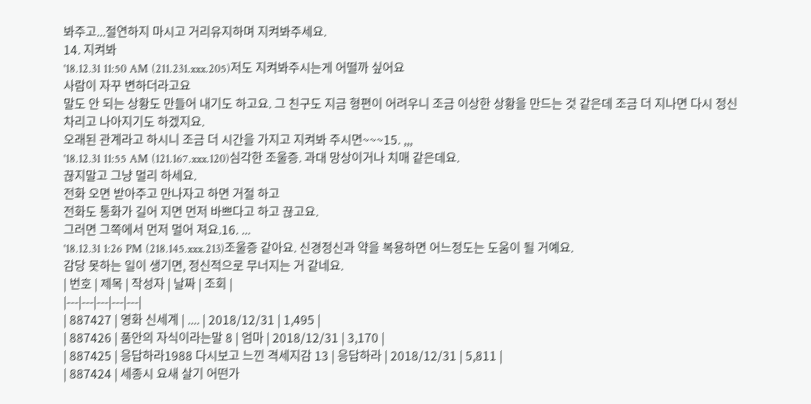봐주고...절연하지 마시고 거리유지하며 지켜봐주세요.
14. 지켜봐
'18.12.31 11:50 AM (211.231.xxx.205)저도 지켜봐주시는게 어떨까 싶어요
사람이 자꾸 변하더라고요
말도 안 되는 상황도 만들어 내기도 하고요. 그 친구도 지금 형편이 어려우니 조금 이상한 상황을 만드는 것 같은데 조금 더 지나면 다시 정신 차리고 나아지기도 하겠지요.
오래된 관계라고 하시니 조금 더 시간을 가지고 지켜봐 주시면~~~15. ,,,
'18.12.31 11:55 AM (121.167.xxx.120)심각한 조울증. 과대 망상이거나 치매 같은데요.
끊지말고 그냥 멀리 하세요.
전화 오면 받아주고 만나자고 하면 거절 하고
전화도 통화가 길어 지면 먼저 바쁘다고 하고 끊고요.
그러면 그쪽에서 먼저 멀어 져요.16. ...
'18.12.31 1:26 PM (218.145.xxx.213)조울증 같아요. 신경정신과 약을 복용하면 어느정도는 도움이 될 거예요.
감당 못하는 일이 생기면, 정신적으로 무너지는 거 같네요.
| 번호 | 제목 | 작성자 | 날짜 | 조회 |
|---|---|---|---|---|
| 887427 | 영화 신세계 | .... | 2018/12/31 | 1,495 |
| 887426 | 품안의 자식이라는말 8 | 엄마 | 2018/12/31 | 3,170 |
| 887425 | 응답하라1988 다시보고 느낀 격세지감 13 | 응답하라 | 2018/12/31 | 5,811 |
| 887424 | 세종시 요새 살기 어떤가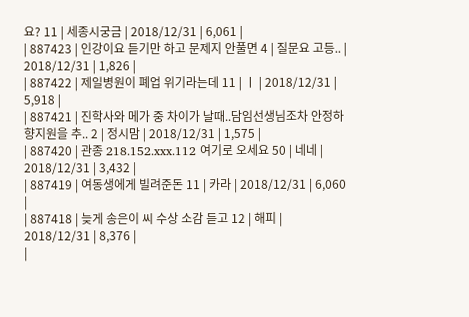요? 11 | 세종시궁금 | 2018/12/31 | 6,061 |
| 887423 | 인강이요 듣기만 하고 문제지 안풀면 4 | 질문요 고등.. | 2018/12/31 | 1,826 |
| 887422 | 제일병원이 폐업 위기라는데 11 | ㅣ | 2018/12/31 | 5,918 |
| 887421 | 진학사와 메가 중 차이가 날때..담임선생님조차 안정하향지원을 추.. 2 | 정시맘 | 2018/12/31 | 1,575 |
| 887420 | 관종 218.152.xxx.112 여기로 오세요 50 | 네네 | 2018/12/31 | 3,432 |
| 887419 | 여동생에게 빌려준돈 11 | 카라 | 2018/12/31 | 6,060 |
| 887418 | 늦게 송은이 씨 수상 소감 듣고 12 | 해피 | 2018/12/31 | 8,376 |
|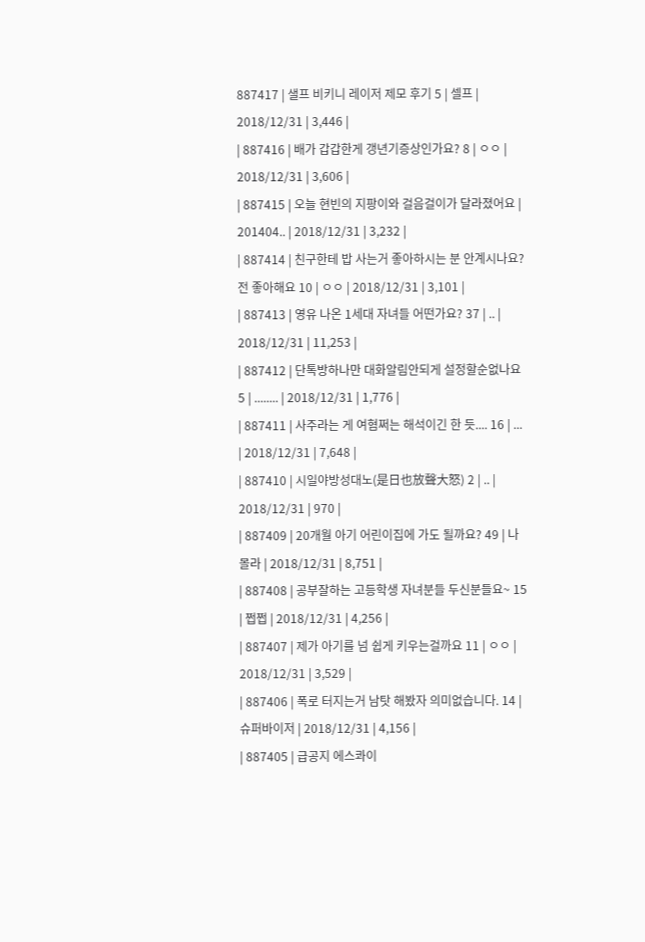887417 | 샐프 비키니 레이저 제모 후기 5 | 셀프 | 2018/12/31 | 3,446 |
| 887416 | 배가 갑갑한게 갱년기증상인가요? 8 | ㅇㅇ | 2018/12/31 | 3,606 |
| 887415 | 오늘 현빈의 지팡이와 걸음걸이가 달라졌어요 | 201404.. | 2018/12/31 | 3,232 |
| 887414 | 친구한테 밥 사는거 좋아하시는 분 안계시나요? 전 좋아해요 10 | ㅇㅇ | 2018/12/31 | 3,101 |
| 887413 | 영유 나온 1세대 자녀들 어떤가요? 37 | .. | 2018/12/31 | 11,253 |
| 887412 | 단톡방하나만 대화알림안되게 설정할순없나요 5 | ........ | 2018/12/31 | 1,776 |
| 887411 | 사주라는 게 여혐쩌는 해석이긴 한 듯.... 16 | ... | 2018/12/31 | 7,648 |
| 887410 | 시일야방성대노(是日也放聲大怒) 2 | .. | 2018/12/31 | 970 |
| 887409 | 20개월 아기 어린이집에 가도 될까요? 49 | 나몰라 | 2018/12/31 | 8,751 |
| 887408 | 공부잘하는 고등학생 자녀분들 두신분들요~ 15 | 쩝쩝 | 2018/12/31 | 4,256 |
| 887407 | 제가 아기를 넘 쉽게 키우는걸까요 11 | ㅇㅇ | 2018/12/31 | 3,529 |
| 887406 | 폭로 터지는거 남탓 해봤자 의미없습니다. 14 | 슈퍼바이저 | 2018/12/31 | 4,156 |
| 887405 | 급공지 에스콰이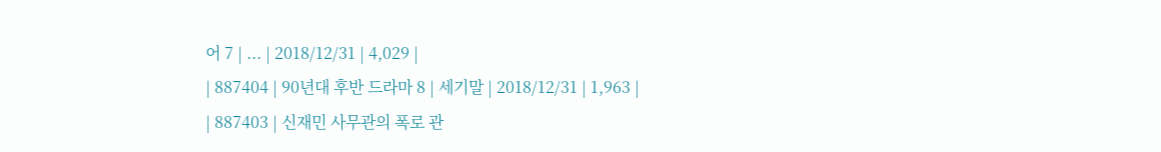어 7 | ... | 2018/12/31 | 4,029 |
| 887404 | 90년대 후반 드라마 8 | 세기말 | 2018/12/31 | 1,963 |
| 887403 | 신재민 사무관의 폭로 관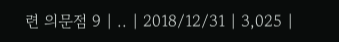련 의문점 9 | .. | 2018/12/31 | 3,025 |